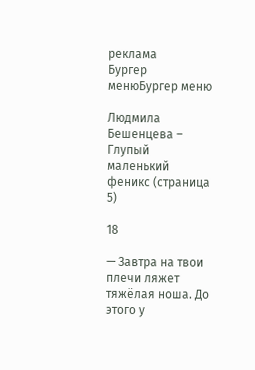реклама
Бургер менюБургер меню

Людмила Бешенцева – Глупый маленький феникс (страница 5)

18

— Завтра на твои плечи ляжет тяжёлая ноша. До этого у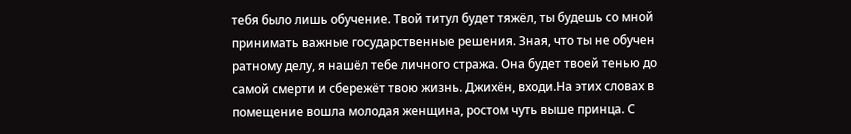тебя было лишь обучение. Твой титул будет тяжёл, ты будешь со мной принимать важные государственные решения. Зная, что ты не обучен ратному делу, я нашёл тебе личного стража. Она будет твоей тенью до самой смерти и сбережёт твою жизнь. Джихён, входи.На этих словах в помещение вошла молодая женщина, ростом чуть выше принца. С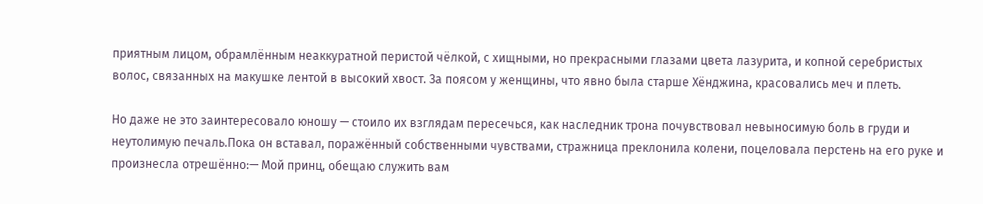приятным лицом, обрамлённым неаккуратной перистой чёлкой, с хищными, но прекрасными глазами цвета лазурита, и копной серебристых волос, связанных на макушке лентой в высокий хвост. За поясом у женщины, что явно была старше Хёнджина, красовались меч и плеть.

Но даже не это заинтересовало юношу — стоило их взглядам пересечься, как наследник трона почувствовал невыносимую боль в груди и неутолимую печаль.Пока он вставал, поражённый собственными чувствами, стражница преклонила колени, поцеловала перстень на его руке и произнесла отрешённо:— Мой принц, обещаю служить вам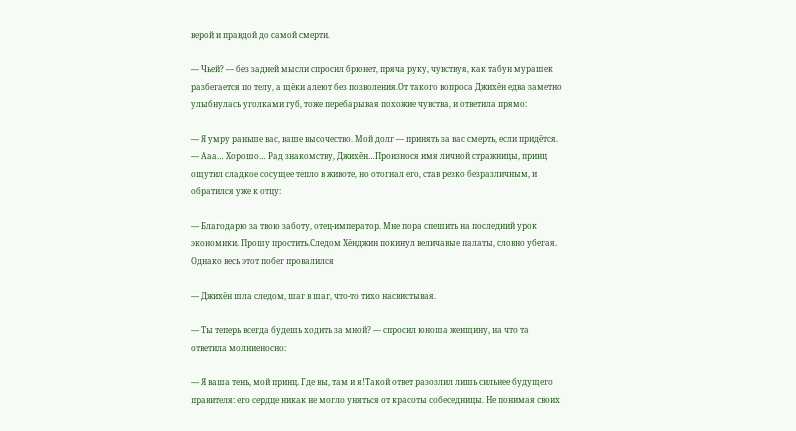верой и правдой до самой смерти.

— Чьей? — без задней мысли спросил брюнет, пряча руку, чувствуя, как табун мурашек разбегается по телу, а щёки алеют без позволения.От такого вопроса Джихён едва заметно улыбнулась уголками губ, тоже перебарывая похожие чувства, и ответила прямо:

— Я умру раньше вас, ваше высочество. Мой долг — принять за вас смерть, если придётся. — Ааа… Хорошо… Рад знакомству, Джихён…Произнося имя личной стражницы, принц ощутил сладкое сосущее тепло в животе, но отогнал его, став резко безразличным, и обратился уже к отцу:

— Благодарю за твою заботу, отец-император. Мне пора спешить на последний урок экономики. Прошу простить.Следом Хёнджин покинул величавые палаты, словно убегая. Однако весь этот побег провалился

— Джихён шла следом, шаг в шаг, что-то тихо насвистывая.

— Ты теперь всегда будешь ходить за мной? — спросил юноша женщину, на что та ответила молниеносно:

— Я ваша тень, мой принц. Где вы, там и я!Такой ответ разозлил лишь сильнее будущего правителя: его сердце никак не могло уняться от красоты собеседницы. Не понимая своих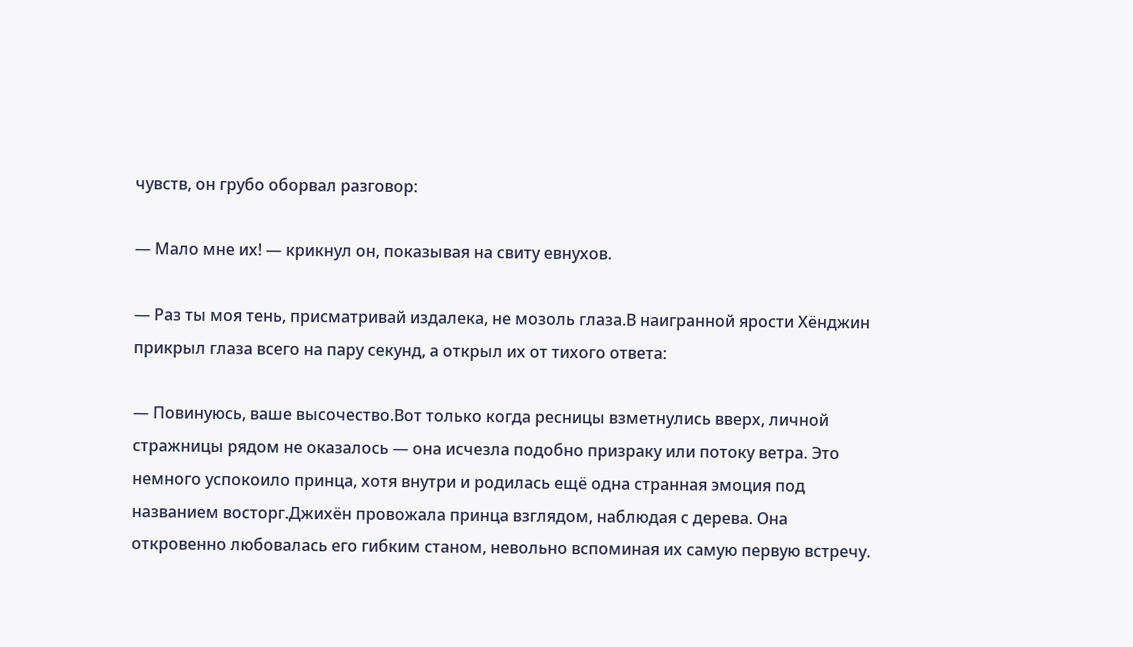чувств, он грубо оборвал разговор:

— Мало мне их! — крикнул он, показывая на свиту евнухов.

— Раз ты моя тень, присматривай издалека, не мозоль глаза.В наигранной ярости Хёнджин прикрыл глаза всего на пару секунд, а открыл их от тихого ответа:

— Повинуюсь, ваше высочество.Вот только когда ресницы взметнулись вверх, личной стражницы рядом не оказалось — она исчезла подобно призраку или потоку ветра. Это немного успокоило принца, хотя внутри и родилась ещё одна странная эмоция под названием восторг.Джихён провожала принца взглядом, наблюдая с дерева. Она откровенно любовалась его гибким станом, невольно вспоминая их самую первую встречу.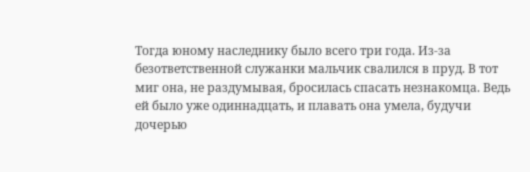Тогда юному наследнику было всего три года. Из-за безответственной служанки мальчик свалился в пруд. В тот миг она, не раздумывая, бросилась спасать незнакомца. Ведь ей было уже одиннадцать, и плавать она умела, будучи дочерью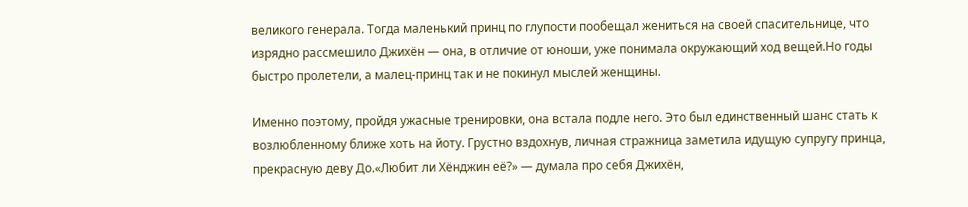великого генерала. Тогда маленький принц по глупости пообещал жениться на своей спасительнице, что изрядно рассмешило Джихён — она, в отличие от юноши, уже понимала окружающий ход вещей.Но годы быстро пролетели, а малец-принц так и не покинул мыслей женщины.

Именно поэтому, пройдя ужасные тренировки, она встала подле него. Это был единственный шанс стать к возлюбленному ближе хоть на йоту. Грустно вздохнув, личная стражница заметила идущую супругу принца, прекрасную деву До.«Любит ли Хёнджин её?» — думала про себя Джихён,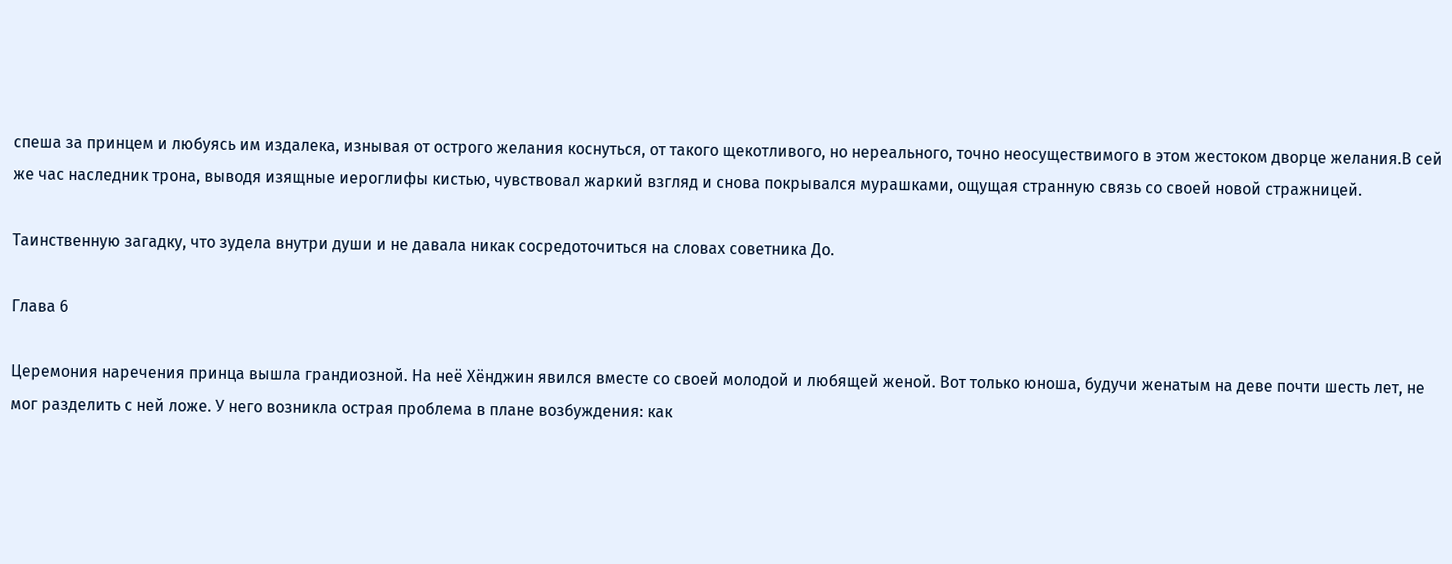спеша за принцем и любуясь им издалека, изнывая от острого желания коснуться, от такого щекотливого, но нереального, точно неосуществимого в этом жестоком дворце желания.В сей же час наследник трона, выводя изящные иероглифы кистью, чувствовал жаркий взгляд и снова покрывался мурашками, ощущая странную связь со своей новой стражницей.

Таинственную загадку, что зудела внутри души и не давала никак сосредоточиться на словах советника До.

Глава 6

Церемония наречения принца вышла грандиозной. На неё Хёнджин явился вместе со своей молодой и любящей женой. Вот только юноша, будучи женатым на деве почти шесть лет, не мог разделить с ней ложе. У него возникла острая проблема в плане возбуждения: как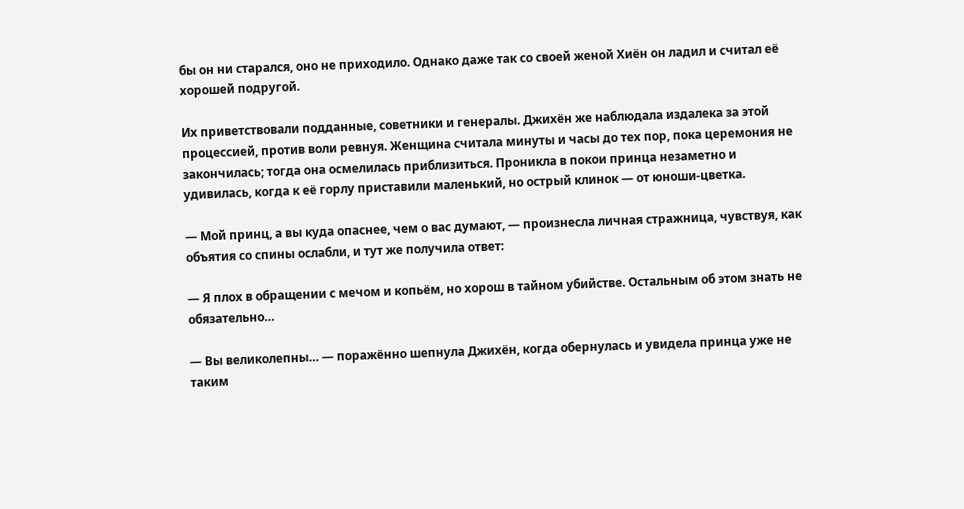бы он ни старался, оно не приходило. Однако даже так со своей женой Хиён он ладил и считал её хорошей подругой.

Их приветствовали подданные, советники и генералы. Джихён же наблюдала издалека за этой процессией, против воли ревнуя. Женщина считала минуты и часы до тех пор, пока церемония не закончилась; тогда она осмелилась приблизиться. Проникла в покои принца незаметно и удивилась, когда к её горлу приставили маленький, но острый клинок — от юноши-цветка.

— Мой принц, а вы куда опаснее, чем о вас думают, — произнесла личная стражница, чувствуя, как объятия со спины ослабли, и тут же получила ответ:

— Я плох в обращении с мечом и копьём, но хорош в тайном убийстве. Остальным об этом знать не обязательно…

— Вы великолепны… — поражённо шепнула Джихён, когда обернулась и увидела принца уже не таким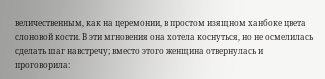величественным, как на церемонии, в простом изящном ханбоке цвета слоновой кости. В эти мгновения она хотела коснуться, но не осмелилась сделать шаг навстречу; вместо этого женщина отвернулась и проговорила: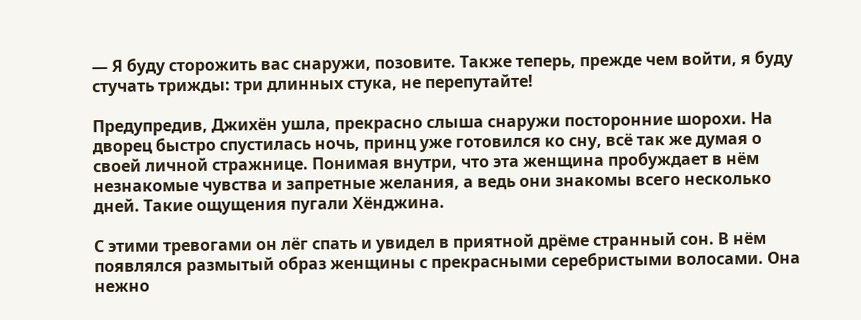— Я буду сторожить вас снаружи, позовите. Также теперь, прежде чем войти, я буду стучать трижды: три длинных стука, не перепутайте!

Предупредив, Джихён ушла, прекрасно слыша снаружи посторонние шорохи. На дворец быстро спустилась ночь, принц уже готовился ко сну, всё так же думая о своей личной стражнице. Понимая внутри, что эта женщина пробуждает в нём незнакомые чувства и запретные желания, а ведь они знакомы всего несколько дней. Такие ощущения пугали Хёнджина.

С этими тревогами он лёг спать и увидел в приятной дрёме странный сон. В нём появлялся размытый образ женщины с прекрасными серебристыми волосами. Она нежно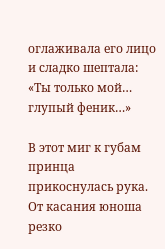оглаживала его лицо и сладко шептала: «Ты только мой… глупый феник…»

В этот миг к губам принца прикоснулась рука. От касания юноша резко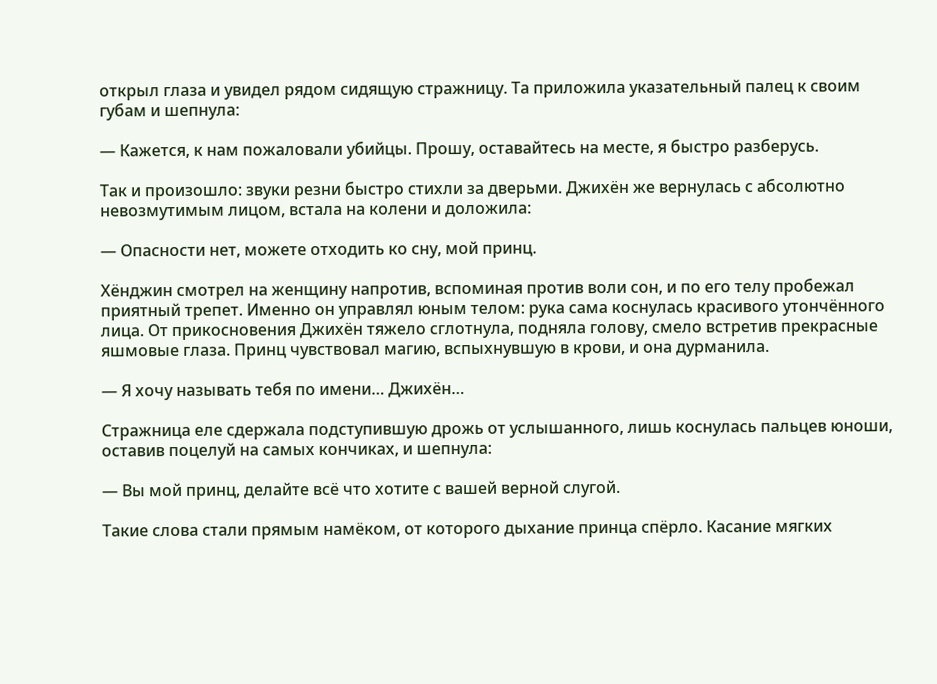открыл глаза и увидел рядом сидящую стражницу. Та приложила указательный палец к своим губам и шепнула:

— Кажется, к нам пожаловали убийцы. Прошу, оставайтесь на месте, я быстро разберусь.

Так и произошло: звуки резни быстро стихли за дверьми. Джихён же вернулась с абсолютно невозмутимым лицом, встала на колени и доложила:

— Опасности нет, можете отходить ко сну, мой принц.

Хёнджин смотрел на женщину напротив, вспоминая против воли сон, и по его телу пробежал приятный трепет. Именно он управлял юным телом: рука сама коснулась красивого утончённого лица. От прикосновения Джихён тяжело сглотнула, подняла голову, смело встретив прекрасные яшмовые глаза. Принц чувствовал магию, вспыхнувшую в крови, и она дурманила.

— Я хочу называть тебя по имени… Джихён…

Стражница еле сдержала подступившую дрожь от услышанного, лишь коснулась пальцев юноши, оставив поцелуй на самых кончиках, и шепнула:

— Вы мой принц, делайте всё что хотите с вашей верной слугой.

Такие слова стали прямым намёком, от которого дыхание принца спёрло. Касание мягких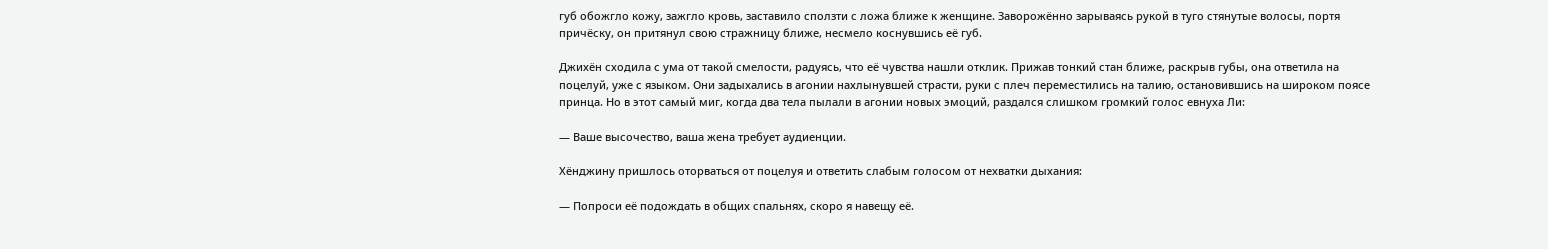губ обожгло кожу, зажгло кровь, заставило сползти с ложа ближе к женщине. Заворожённо зарываясь рукой в туго стянутые волосы, портя причёску, он притянул свою стражницу ближе, несмело коснувшись её губ.

Джихён сходила с ума от такой смелости, радуясь, что её чувства нашли отклик. Прижав тонкий стан ближе, раскрыв губы, она ответила на поцелуй, уже с языком. Они задыхались в агонии нахлынувшей страсти, руки с плеч переместились на талию, остановившись на широком поясе принца. Но в этот самый миг, когда два тела пылали в агонии новых эмоций, раздался слишком громкий голос евнуха Ли:

— Ваше высочество, ваша жена требует аудиенции.

Хёнджину пришлось оторваться от поцелуя и ответить слабым голосом от нехватки дыхания:

— Попроси её подождать в общих спальнях, скоро я навещу её.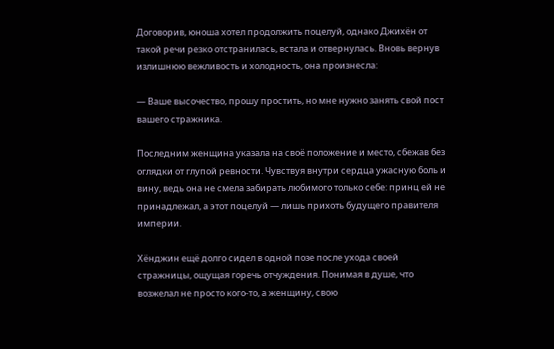Договорив, юноша хотел продолжить поцелуй, однако Джихён от такой речи резко отстранилась, встала и отвернулась. Вновь вернув излишнюю вежливость и холодность, она произнесла:

— Ваше высочество, прошу простить, но мне нужно занять свой пост вашего стражника.

Последним женщина указала на своё положение и место, сбежав без оглядки от глупой ревности. Чувствуя внутри сердца ужасную боль и вину, ведь она не смела забирать любимого только себе: принц ей не принадлежал, а этот поцелуй — лишь прихоть будущего правителя империи.

Хёнджин ещё долго сидел в одной позе после ухода своей стражницы, ощущая горечь отчуждения. Понимая в душе, что возжелал не просто кого-то, а женщину, свою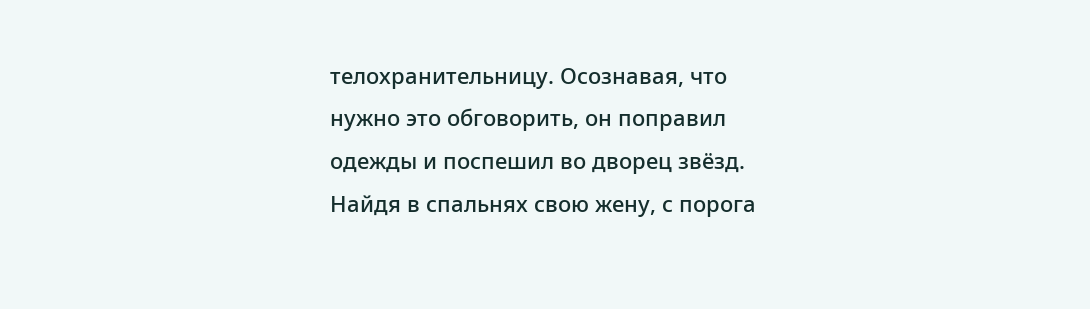телохранительницу. Осознавая, что нужно это обговорить, он поправил одежды и поспешил во дворец звёзд. Найдя в спальнях свою жену, с порога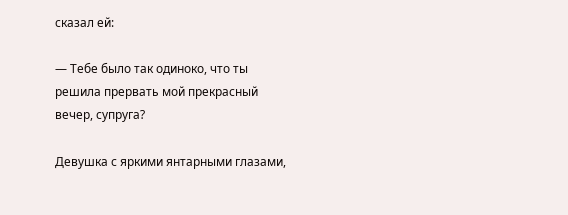сказал ей:

— Тебе было так одиноко, что ты решила прервать мой прекрасный вечер, супруга?

Девушка с яркими янтарными глазами,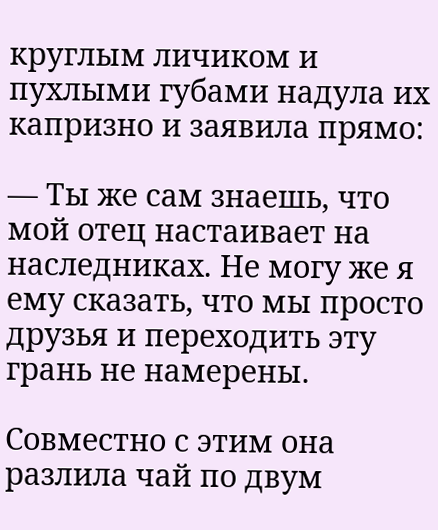круглым личиком и пухлыми губами надула их капризно и заявила прямо:

— Ты же сам знаешь, что мой отец настаивает на наследниках. Не могу же я ему сказать, что мы просто друзья и переходить эту грань не намерены.

Совместно с этим она разлила чай по двум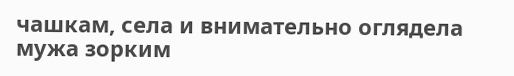чашкам, села и внимательно оглядела мужа зорким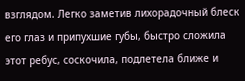взглядом. Легко заметив лихорадочный блеск его глаз и припухшие губы, быстро сложила этот ребус, соскочила, подлетела ближе и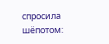спросила шёпотом: